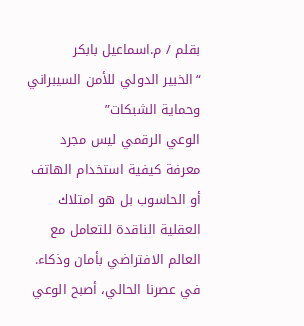بقلم / م.اسماعيل بابكر
“الخبير الدولي للأمن السيبراني وحماية الشبكات”
الوعي الرقمي ليس مجرد معرفة كيفية استخدام الهاتف أو الحاسوب بل هو امتلاك العقلية الناقدة للتعامل مع العالم الافتراضي بأمان وذكاء. في عصرنا الحالي، أصبح الوعي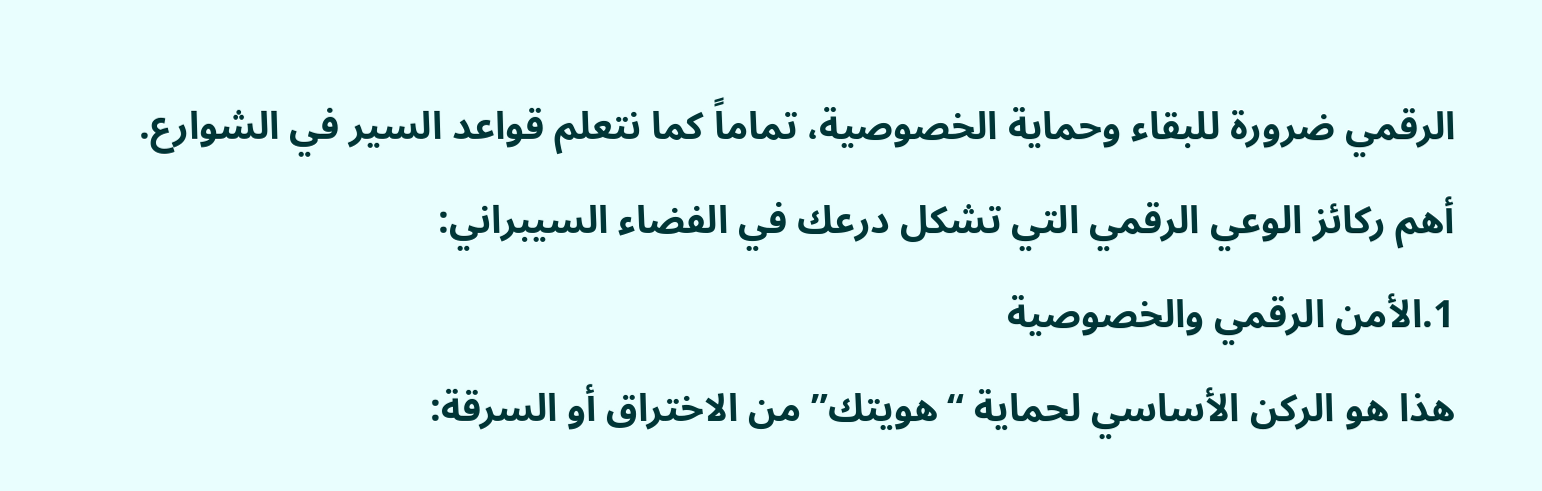الرقمي ضرورة للبقاء وحماية الخصوصية، تماماً كما نتعلم قواعد السير في الشوارع.
أهم ركائز الوعي الرقمي التي تشكل درعك في الفضاء السيبراني:
1.الأمن الرقمي والخصوصية
هذا هو الركن الأساسي لحماية “هويتك” من الاختراق أو السرقة: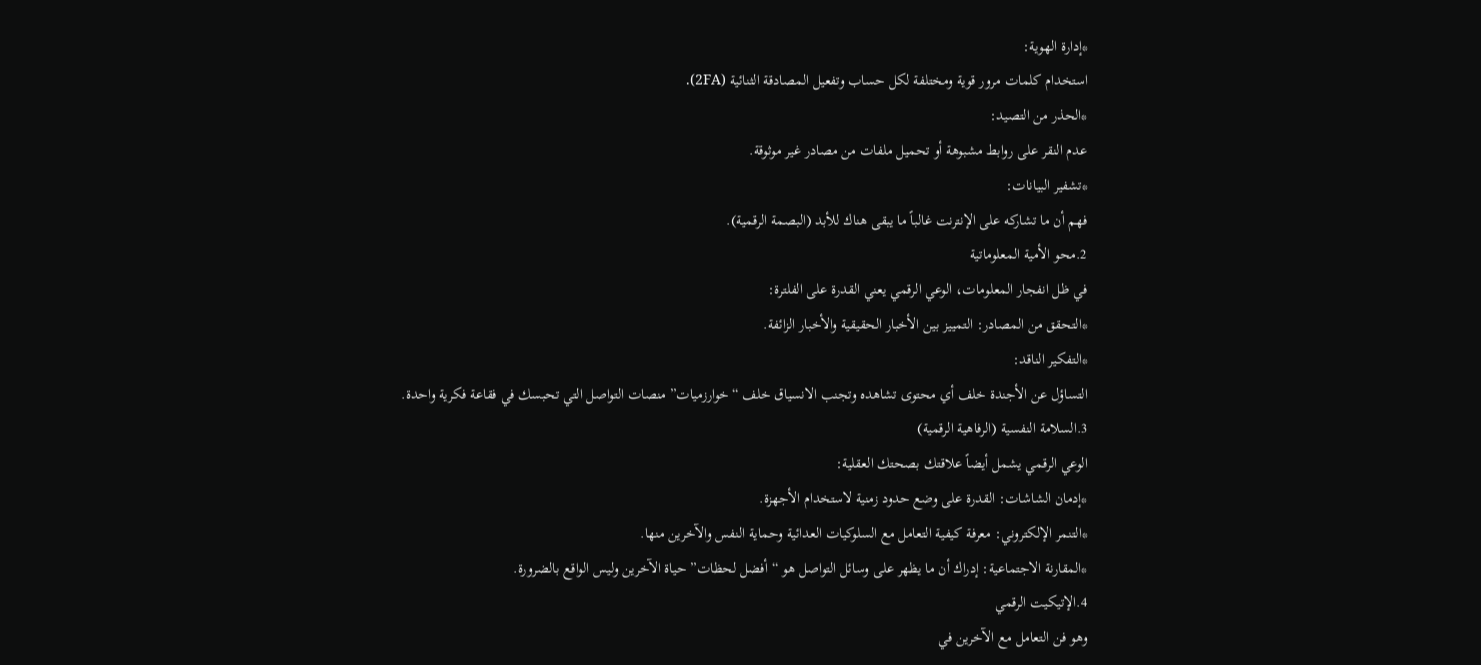*إدارة الهوية:
استخدام كلمات مرور قوية ومختلفة لكل حساب وتفعيل المصادقة الثنائية (2FA).
*الحذر من التصيد:
عدم النقر على روابط مشبوهة أو تحميل ملفات من مصادر غير موثوقة.
*تشفير البيانات:
فهم أن ما تشاركه على الإنترنت غالباً ما يبقى هناك للأبد (البصمة الرقمية).
2.محو الأمية المعلوماتية
في ظل انفجار المعلومات، الوعي الرقمي يعني القدرة على الفلترة:
*التحقق من المصادر: التمييز بين الأخبار الحقيقية والأخبار الزائفة.
*التفكير الناقد:
التساؤل عن الأجندة خلف أي محتوى تشاهده وتجنب الانسياق خلف “خوارزميات” منصات التواصل التي تحبسك في فقاعة فكرية واحدة.
3.السلامة النفسية (الرفاهية الرقمية)
الوعي الرقمي يشمل أيضاً علاقتك بصحتك العقلية:
*إدمان الشاشات: القدرة على وضع حدود زمنية لاستخدام الأجهزة.
*التنمر الإلكتروني: معرفة كيفية التعامل مع السلوكيات العدائية وحماية النفس والآخرين منها.
*المقارنة الاجتماعية: إدراك أن ما يظهر على وسائل التواصل هو “أفضل لحظات” حياة الآخرين وليس الواقع بالضرورة.
4.الإتيكيت الرقمي
وهو فن التعامل مع الآخرين في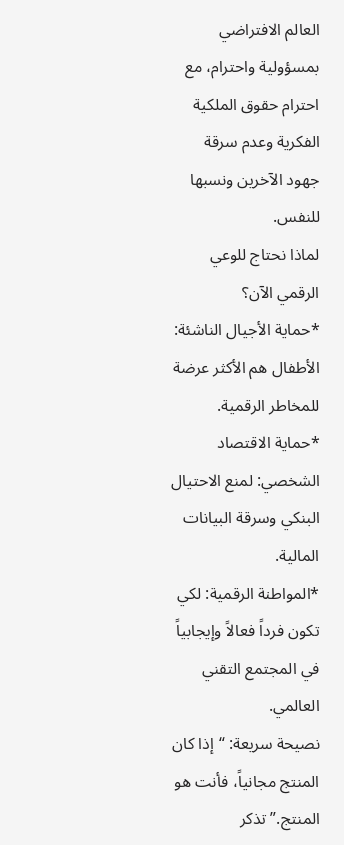العالم الافتراضي بمسؤولية واحترام، مع احترام حقوق الملكية الفكرية وعدم سرقة جهود الآخرين ونسبها للنفس.
لماذا نحتاج للوعي الرقمي الآن؟
*حماية الأجيال الناشئة: الأطفال هم الأكثر عرضة للمخاطر الرقمية.
*حماية الاقتصاد الشخصي: لمنع الاحتيال البنكي وسرقة البيانات المالية.
*المواطنة الرقمية: لكي تكون فرداً فعالاً وإيجابياً في المجتمع التقني العالمي.
نصيحة سريعة: “إذا كان المنتج مجانياً، فأنت هو المنتج.” تذكر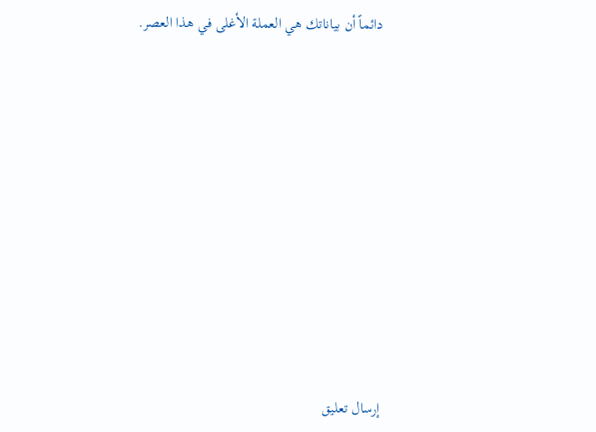دائماً أن بياناتك هي العملة الأغلى في هذا العصر.











إرسال تعليق